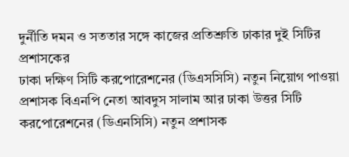দুর্নীতি দমন ও সততার সঙ্গে কাজের প্রতিশ্রুতি ঢাকার দুই সিটির প্রশাসকের
ঢাকা দক্ষিণ সিটি করপোরেশনের (ডিএসসিসি) নতুন নিয়োগ পাওয়া প্রশাসক বিএনপি নেতা আবদুস সালাম আর ঢাকা উত্তর সিটি করপোরেশনের (ডিএনসিসি) নতুন প্রশাসক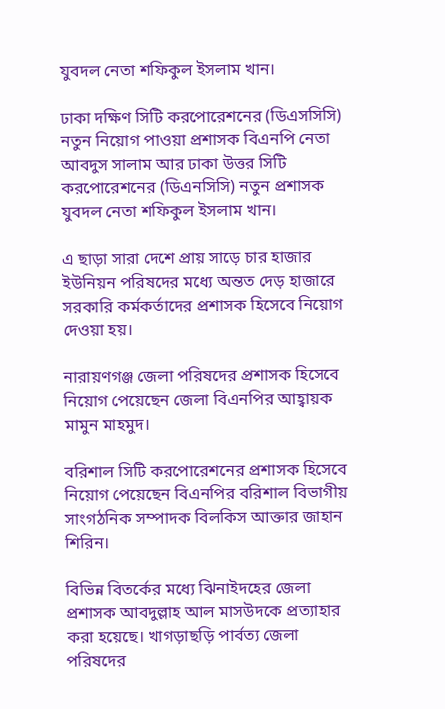যুবদল নেতা শফিকুল ইসলাম খান।

ঢাকা দক্ষিণ সিটি করপোরেশনের (ডিএসসিসি) নতুন নিয়োগ পাওয়া প্রশাসক বিএনপি নেতা আবদুস সালাম আর ঢাকা উত্তর সিটি করপোরেশনের (ডিএনসিসি) নতুন প্রশাসক যুবদল নেতা শফিকুল ইসলাম খান।

এ ছাড়া সারা দেশে প্রায় সাড়ে চার হাজার ইউনিয়ন পরিষদের মধ্যে অন্তত দেড় হাজারে সরকারি কর্মকর্তাদের প্রশাসক হিসেবে নিয়োগ দেওয়া হয়।

নারায়ণগঞ্জ জেলা পরিষদের প্রশাসক হিসেবে নিয়োগ পেয়েছেন জেলা বিএনপির আহ্বায়ক মামুন মাহমুদ।

বরিশাল সিটি করপোরেশনের প্রশাসক হিসেবে নিয়োগ পেয়েছেন বিএনপির বরিশাল বিভাগীয় সাংগঠনিক সম্পাদক বিলকিস আক্তার জাহান শিরিন।

বিভিন্ন বিতর্কের মধ্যে ঝিনাইদহের জেলা প্রশাসক আবদুল্লাহ আল মাসউদকে প্রত্যাহার করা হয়েছে। খাগড়াছড়ি পার্বত্য জেলা পরিষদের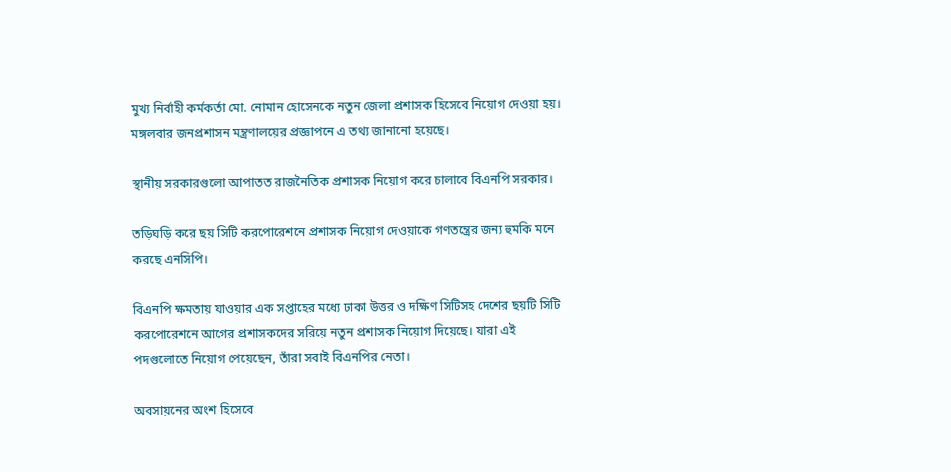মুখ্য নির্বাহী কর্মকর্তা মো. নোমান হোসেনকে নতুন জেলা প্রশাসক হিসেবে নিয়োগ দেওয়া হয়। মঙ্গলবার জনপ্রশাসন মন্ত্রণালয়ের প্রজ্ঞাপনে এ তথ্য জানানো হয়েছে।

স্থানীয় সরকারগুলো আপাতত রাজনৈতিক প্রশাসক নিয়োগ করে চালাবে বিএনপি সরকার।

তড়িঘড়ি করে ছয় সিটি করপোরেশনে প্রশাসক নিয়োগ দেওয়াকে গণতন্ত্রের জন্য হুমকি মনে করছে এনসিপি।

বিএনপি ক্ষমতায় যাওয়ার এক সপ্তাহের মধ্যে ঢাকা উত্তর ও দক্ষিণ সিটিসহ দেশের ছয়টি সিটি করপোরেশনে আগের প্রশাসকদের সরিয়ে নতুন প্রশাসক নিয়োগ দিয়েছে। যারা এই পদগুলোতে নিয়োগ পেয়েছেন, তাঁরা সবাই বিএনপির নেতা।

অবসায়নের অংশ হিসেবে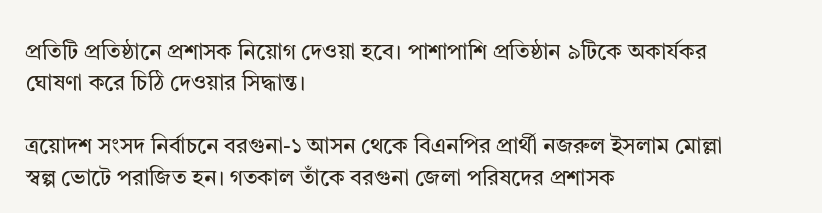প্রতিটি প্রতিষ্ঠানে প্রশাসক নিয়োগ দেওয়া হবে। পাশাপাশি প্রতিষ্ঠান ৯টিকে অকার্যকর ঘোষণা করে চিঠি দেওয়ার সিদ্ধান্ত।

ত্রয়োদশ সংসদ নির্বাচনে বরগুনা-১ আসন থেকে বিএনপির প্রার্থী নজরুল ইসলাম মোল্লা স্বল্প ভোটে পরাজিত হন। গতকাল তাঁকে বরগুনা জেলা পরিষদের প্রশাসক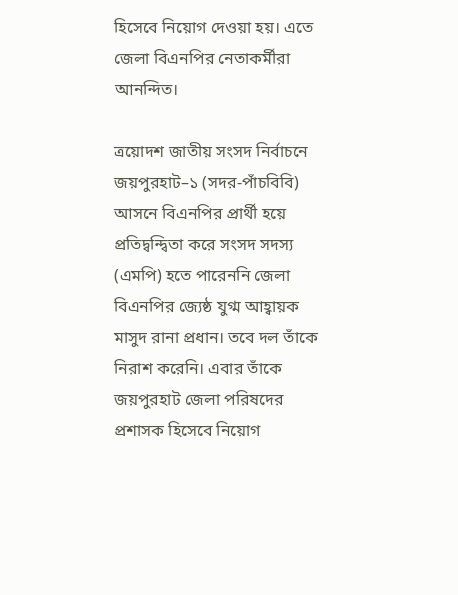হিসেবে নিয়োগ দেওয়া হয়। এতে জেলা বিএনপির নেতাকর্মীরা আনন্দিত।

ত্রয়োদশ জাতীয় সংসদ নির্বাচনে জয়পুরহাট–১ (সদর-পাঁচবিবি) আসনে বিএনপির প্রার্থী হয়ে প্রতিদ্বন্দ্বিতা করে সংসদ সদস্য (এমপি) হতে পারেননি জেলা বিএনপির জ্যেষ্ঠ যুগ্ম আহ্বায়ক মাসুদ রানা প্রধান। তবে দল তাঁকে নিরাশ করেনি। এবার তাঁকে জয়পুরহাট জেলা পরিষদের প্রশাসক হিসেবে নিয়োগ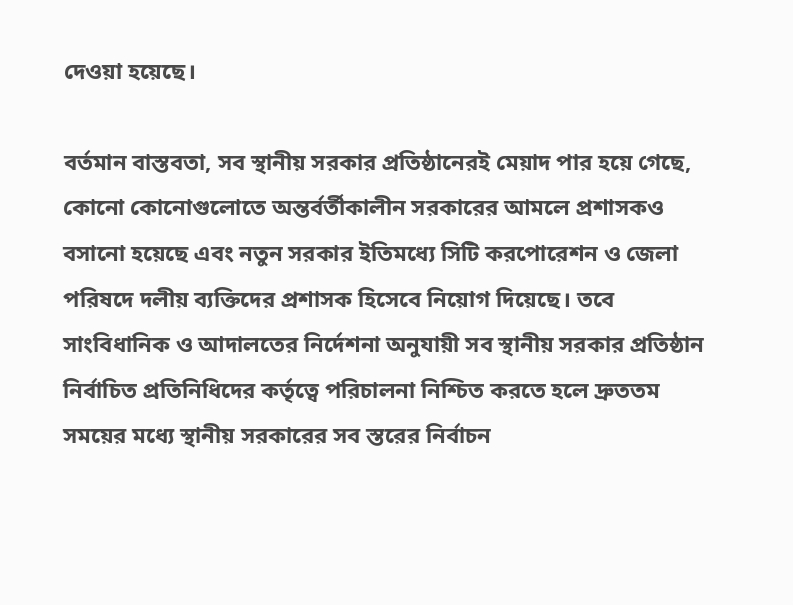দেওয়া হয়েছে।

বর্তমান বাস্তবতা, সব স্থানীয় সরকার প্রতিষ্ঠানেরই মেয়াদ পার হয়ে গেছে, কোনো কোনোগুলোতে অন্তর্বর্তীকালীন সরকারের আমলে প্রশাসকও বসানো হয়েছে এবং নতুন সরকার ইতিমধ্যে সিটি করপোরেশন ও জেলা পরিষদে দলীয় ব্যক্তিদের প্রশাসক হিসেবে নিয়োগ দিয়েছে। তবে সাংবিধানিক ও আদালতের নির্দেশনা অনুযায়ী সব স্থানীয় সরকার প্রতিষ্ঠান নির্বাচিত প্রতিনিধিদের কর্তৃত্বে পরিচালনা নিশ্চিত করতে হলে দ্রুততম সময়ের মধ্যে স্থানীয় সরকারের সব স্তরের নির্বাচন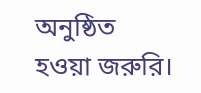অনুষ্ঠিত হওয়া জরুরি।